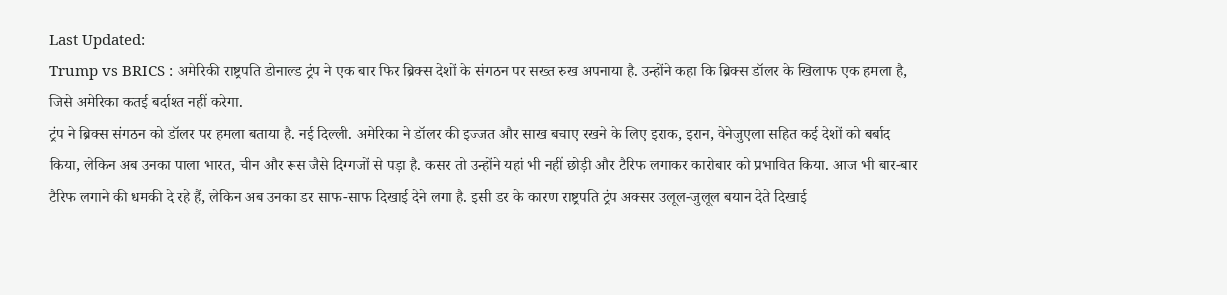Last Updated:
Trump vs BRICS : अमेरिकी राष्ट्रपति डोनाल्ड ट्रंप ने एक बार फिर ब्रिक्स देशों के संगठन पर सख्त रुख अपनाया है. उन्होंने कहा कि ब्रिक्स डॉलर के खिलाफ एक हमला है, जिसे अमेरिका कतई बर्दाश्त नहीं करेगा.
ट्रंप ने ब्रिक्स संगठन को डॉलर पर हमला बताया है. नई दिल्ली. अमेरिका ने डॉलर की इज्जत और साख बचाए रखने के लिए इराक, इरान, वेनेजुएला सहित कई देशों को बर्बाद किया, लेकिन अब उनका पाला भारत, चीन और रूस जैसे दिग्गजों से पड़ा है. कसर तो उन्होंने यहां भी नहीं छोड़ी और टैरिफ लगाकर कारोबार को प्रभावित किया. आज भी बार-बार टैरिफ लगाने की धमकी दे रहे हैं, लेकिन अब उनका डर साफ-साफ दिखाई देने लगा है. इसी डर के कारण राष्ट्रपति ट्रंप अक्सर उलूल-जुलूल बयान देते दिखाई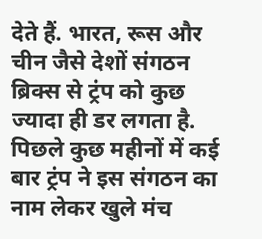देते हैं. भारत, रूस और चीन जैसे देशों संगठन ब्रिक्स से ट्रंप को कुछ ज्यादा ही डर लगता है. पिछले कुछ महीनों में कई बार ट्रंप ने इस संगठन का नाम लेकर खुले मंच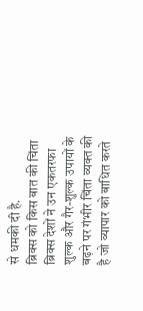से धमकी दी है.
ब्रिक्स को किस बात की चिंता
ब्रिक्स देशों ने उन एकतरफा शुल्क और गैर-शुल्क उपायों के बढ़ने पर गंभीर चिंता व्यक्त की है जो व्यापार को बाधित करते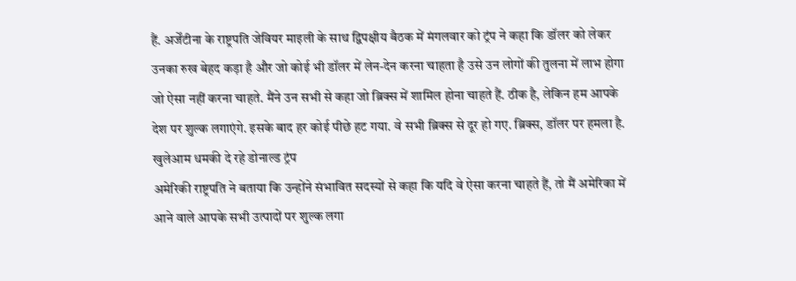हैं. अर्जेंटीना के राष्ट्रपति जेवियर माइली के साथ द्विपक्षीय बैठक में मंगलवार को ट्रंप ने कहा कि डॉलर को लेकर उनका रुख बेहद कड़ा है और जो कोई भी डॉलर में लेन-देन करना चाहता है उसे उन लोगों की तुलना में लाभ होगा जो ऐसा नहीं करना चाहते. मैंने उन सभी से कहा जो ब्रिक्स में शामिल होना चाहते हैं. ठीक है, लेकिन हम आपके देश पर शुल्क लगाएंगे. इसके बाद हर कोई पीछे हट गया. वे सभी ब्रिक्स से दूर हो गए. ब्रिक्स, डॉलर पर हमला है.
खुलेआम धमकी दे रहे डोनाल्ड ट्रंप
अमेरिकी राष्ट्रपति ने बताया कि उन्होंने संभावित सदस्यों से कहा कि यदि वे ऐसा करना चाहते हैं, तो मैं अमेरिका में आने वाले आपके सभी उत्पादों पर शुल्क लगा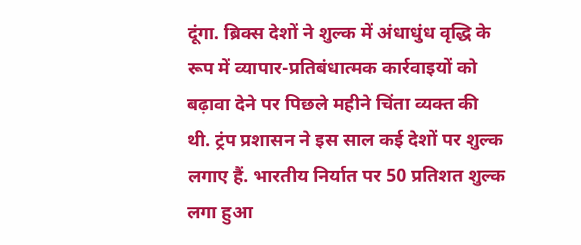दूंगा. ब्रिक्स देशों ने शुल्क में अंधाधुंध वृद्धि के रूप में व्यापार-प्रतिबंधात्मक कार्रवाइयों को बढ़ावा देने पर पिछले महीने चिंता व्यक्त की थी. ट्रंप प्रशासन ने इस साल कई देशों पर शुल्क लगाए हैं. भारतीय निर्यात पर 50 प्रतिशत शुल्क लगा हुआ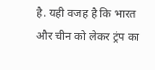है. यही वजह है कि भारत और चीन को लेकर ट्रंप का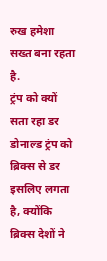रुख हमेशा सख्त बना रहता है.
ट्रंप को क्यों सता रहा डर
डोनाल्ड ट्रंप को ब्रिक्स से डर इसलिए लगता है, क्योंकि ब्रिक्स देशों ने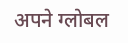अपने ग्लोबल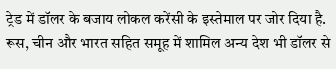ट्रेड में डॉलर के बजाय लोकल करेंसी के इस्तेमाल पर जोर दिया है. रूस, चीन और भारत सहित समूह में शामिल अन्य देश भी डॉलर से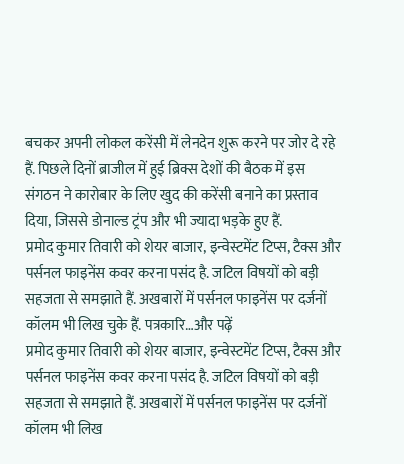बचकर अपनी लोकल करेंसी में लेनदेन शुरू करने पर जोर दे रहे हैं. पिछले दिनों ब्राजील में हुई ब्रिक्स देशों की बैठक में इस संगठन ने कारोबार के लिए खुद की करेंसी बनाने का प्रस्ताव दिया, जिससे डोनाल्ड ट्रंप और भी ज्यादा भड़के हुए हैं.
प्रमोद कुमार तिवारी को शेयर बाजार, इन्वेस्टमेंट टिप्स, टैक्स और पर्सनल फाइनेंस कवर करना पसंद है. जटिल विषयों को बड़ी सहजता से समझाते हैं. अखबारों में पर्सनल फाइनेंस पर दर्जनों कॉलम भी लिख चुके हैं. पत्रकारि…और पढ़ें
प्रमोद कुमार तिवारी को शेयर बाजार, इन्वेस्टमेंट टिप्स, टैक्स और पर्सनल फाइनेंस कवर करना पसंद है. जटिल विषयों को बड़ी सहजता से समझाते हैं. अखबारों में पर्सनल फाइनेंस पर दर्जनों कॉलम भी लिख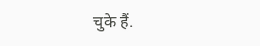चुके हैं.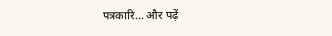पत्रकारि… और पढ़ें